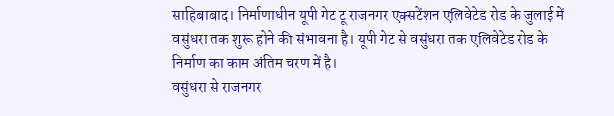साहिबाबाद। निर्माणाधीन यूपी गेट टू राजनगर एक्सटेंशन एलिवेटेड रोड के जुलाई में वसुंधरा तक शुरू होने की संभावना है। यूपी गेट से वसुंधरा तक एलिवेटेड रोड के निर्माण का काम अंतिम चरण में है।
वसुंधरा से राजनगर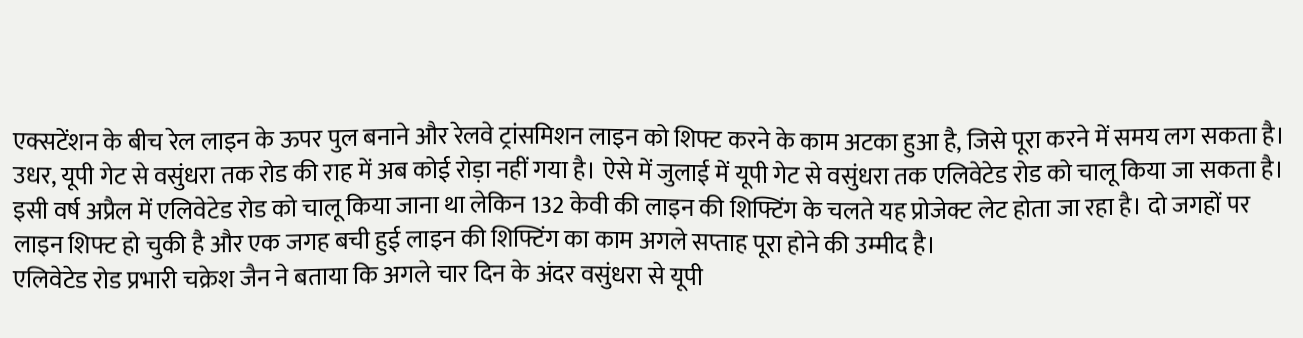एक्सटेंशन के बीच रेल लाइन के ऊपर पुल बनाने और रेलवे ट्रांसमिशन लाइन को शिफ्ट करने के काम अटका हुआ है, जिसे पूरा करने में समय लग सकता है। उधर, यूपी गेट से वसुंधरा तक रोड की राह में अब कोई रोड़ा नहीं गया है। ऐसे में जुलाई में यूपी गेट से वसुंधरा तक एलिवेटेड रोड को चालू किया जा सकता है।
इसी वर्ष अप्रैल में एलिवेटेड रोड को चालू किया जाना था लेकिन 132 केवी की लाइन की शिफ्टिंग के चलते यह प्रोजेक्ट लेट होता जा रहा है। दो जगहों पर लाइन शिफ्ट हो चुकी है और एक जगह बची हुई लाइन की शिफ्टिंग का काम अगले सप्ताह पूरा होने की उम्मीद है।
एलिवेटेड रोड प्रभारी चक्रेश जैन ने बताया कि अगले चार दिन के अंदर वसुंधरा से यूपी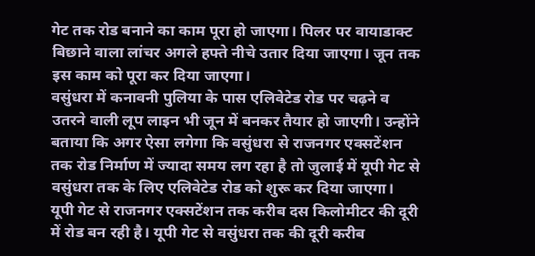गेट तक रोड बनाने का काम पूरा हो जाएगा। पिलर पर वायाडाक्ट बिछाने वाला लांचर अगले हफ्ते नीचे उतार दिया जाएगा। जून तक इस काम को पूरा कर दिया जाएगा।
वसुंधरा में कनावनी पुलिया के पास एलिवेटेड रोड पर चढ़ने व उतरने वाली लूप लाइन भी जून में बनकर तैयार हो जाएगी। उन्होंने बताया कि अगर ऐसा लगेगा कि वसुंधरा से राजनगर एक्सटेंशन तक रोड निर्माण में ज्यादा समय लग रहा है तो जुलाई में यूपी गेट से वसुंधरा तक के लिए एलिवेटेड रोड को शुरू कर दिया जाएगा।
यूपी गेट से राजनगर एक्सटेंशन तक करीब दस किलोमीटर की दूरी में रोड बन रही है। यूपी गेट से वसुंधरा तक की दूरी करीब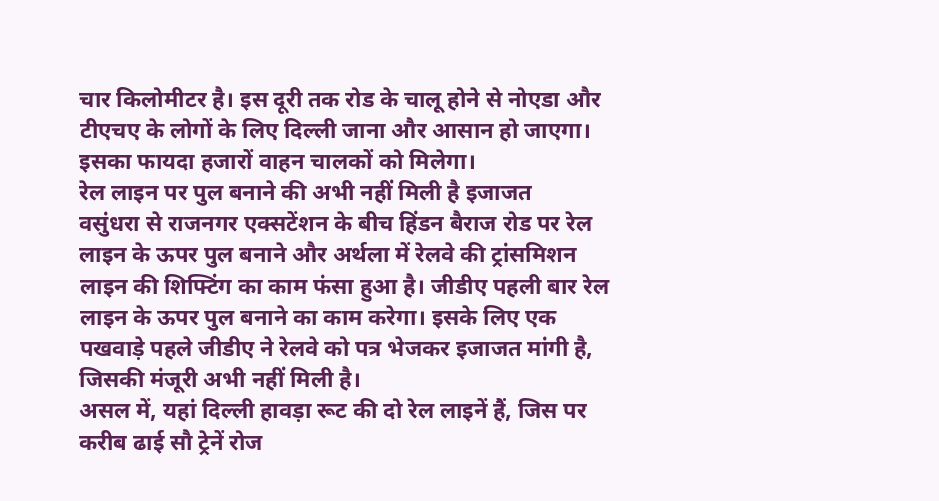चार किलोमीटर है। इस दूरी तक रोड के चालू होने से नोएडा और टीएचए के लोगों के लिए दिल्ली जाना और आसान हो जाएगा। इसका फायदा हजारों वाहन चालकों को मिलेगा।
रेल लाइन पर पुल बनाने की अभी नहीं मिली है इजाजत
वसुंधरा से राजनगर एक्सटेंशन के बीच हिंडन बैराज रोड पर रेल लाइन के ऊपर पुल बनाने और अर्थला में रेलवे की ट्रांसमिशन लाइन की शिफ्टिंग का काम फंसा हुआ है। जीडीए पहली बार रेल लाइन के ऊपर पुल बनाने का काम करेगा। इसके लिए एक पखवाड़े पहले जीडीए ने रेलवे को पत्र भेजकर इजाजत मांगी है, जिसकी मंजूरी अभी नहीं मिली है।
असल में, यहां दिल्ली हावड़ा रूट की दो रेल लाइनें हैं, जिस पर करीब ढाई सौ ट्रेनें रोज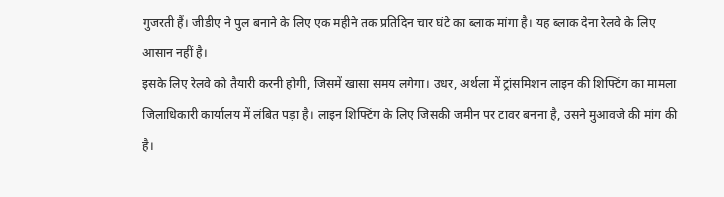गुजरती हैं। जीडीए ने पुल बनाने के लिए एक महीने तक प्रतिदिन चार घंटे का ब्लाक मांगा है। यह ब्लाक देना रेलवे के लिए आसान नहीं है।
इसके लिए रेलवे को तैयारी करनी होगी, जिसमें खासा समय लगेगा। उधर, अर्थला में ट्रांसमिशन लाइन की शिफ्टिंग का मामला जिलाधिकारी कार्यालय में लंबित पड़ा है। लाइन शिफ्टिंग के लिए जिसकी जमीन पर टावर बनना है, उसने मुआवजे की मांग की है।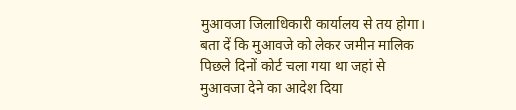मुआवजा जिलाधिकारी कार्यालय से तय होगा। बता दें कि मुआवजे को लेकर जमीन मालिक पिछले दिनों कोर्ट चला गया था जहां से मुआवजा देने का आदेश दिया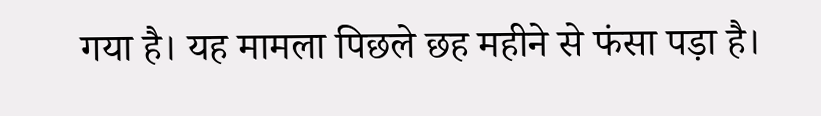गया है। यह मामला पिछले छह महीने से फंसा पड़ा है।